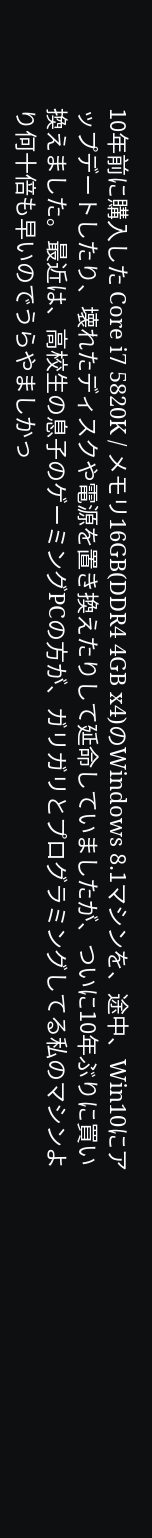10年前に購入した Core i7 5820K / メモリ16GB(DDR4 4GB x4)のWindows 8.1マシンを、途中、Win10にアップデートしたり、壊れたディスクや電源を置き換えたりして延命していましたが、ついに10年ぶりに買い換えました。最近は、高校生の息子のゲーミングPCの方が、ガリガリとプログラミングしてる私のマシンより何十倍も早いのでうらやましかっ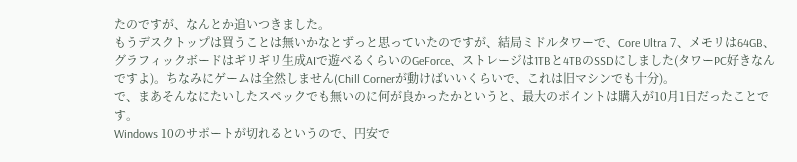たのですが、なんとか追いつきました。
もうデスクトップは買うことは無いかなとずっと思っていたのですが、結局ミドルタワーで、Core Ultra 7、メモリは64GB、グラフィックボードはギリギリ生成AIで遊べるくらいのGeForce、ストレージは1TBと4TBのSSDにしました(タワーPC好きなんですよ)。ちなみにゲームは全然しません(Chill Cornerが動けばいいくらいで、これは旧マシンでも十分)。
で、まあそんなにたいしたスペックでも無いのに何が良かったかというと、最大のポイントは購入が10月1日だったことです。
Windows 10のサポートが切れるというので、円安で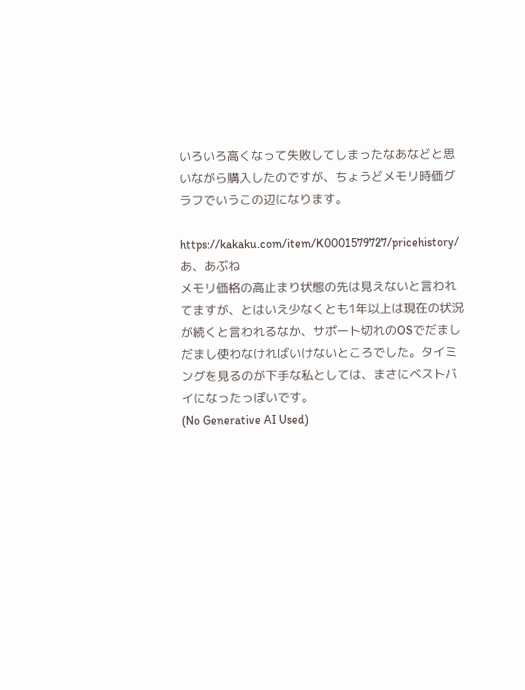いろいろ高くなって失敗してしまったなあなどと思いながら購入したのですが、ちょうどメモリ時価グラフでいうこの辺になります。

https://kakaku.com/item/K0001579727/pricehistory/
あ、あぶね
メモリ価格の高止まり状態の先は見えないと言われてますが、とはいえ少なくとも1年以上は現在の状況が続くと言われるなか、サポート切れのOSでだましだまし使わなければいけないところでした。タイミングを見るのが下手な私としては、まさにベストバイになったっぽいです。
(No Generative AI Used)